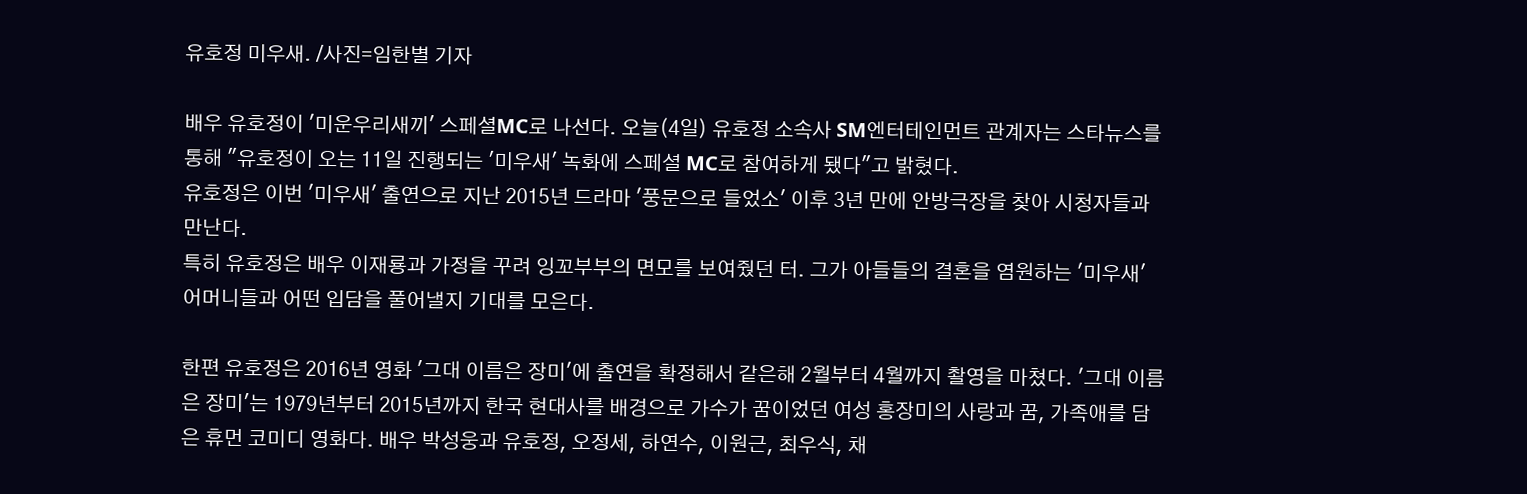유호정 미우새. /사진=임한별 기자

배우 유호정이 '미운우리새끼' 스페셜MC로 나선다. 오늘(4일) 유호정 소속사 SM엔터테인먼트 관계자는 스타뉴스를 통해 "유호정이 오는 11일 진행되는 '미우새' 녹화에 스페셜 MC로 참여하게 됐다"고 밝혔다.
유호정은 이번 '미우새' 출연으로 지난 2015년 드라마 '풍문으로 들었소' 이후 3년 만에 안방극장을 찾아 시청자들과 만난다.
특히 유호정은 배우 이재룡과 가정을 꾸려 잉꼬부부의 면모를 보여줬던 터. 그가 아들들의 결혼을 염원하는 '미우새' 어머니들과 어떤 입담을 풀어낼지 기대를 모은다.

한편 유호정은 2016년 영화 '그대 이름은 장미'에 출연을 확정해서 같은해 2월부터 4월까지 촬영을 마쳤다. '그대 이름은 장미'는 1979년부터 2015년까지 한국 현대사를 배경으로 가수가 꿈이었던 여성 홍장미의 사랑과 꿈, 가족애를 담은 휴먼 코미디 영화다. 배우 박성웅과 유호정, 오정세, 하연수, 이원근, 최우식, 채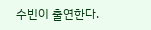수빈이 출연한다.